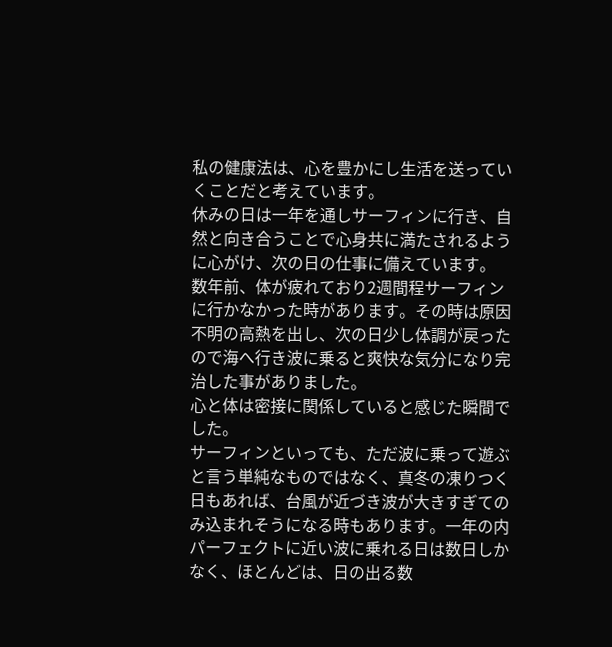私の健康法は、心を豊かにし生活を送っていくことだと考えています。
休みの日は一年を通しサーフィンに行き、自然と向き合うことで心身共に満たされるように心がけ、次の日の仕事に備えています。
数年前、体が疲れており2週間程サーフィンに行かなかった時があります。その時は原因不明の高熱を出し、次の日少し体調が戻ったので海へ行き波に乗ると爽快な気分になり完治した事がありました。
心と体は密接に関係していると感じた瞬間でした。
サーフィンといっても、ただ波に乗って遊ぶと言う単純なものではなく、真冬の凍りつく日もあれば、台風が近づき波が大きすぎてのみ込まれそうになる時もあります。一年の内パーフェクトに近い波に乗れる日は数日しかなく、ほとんどは、日の出る数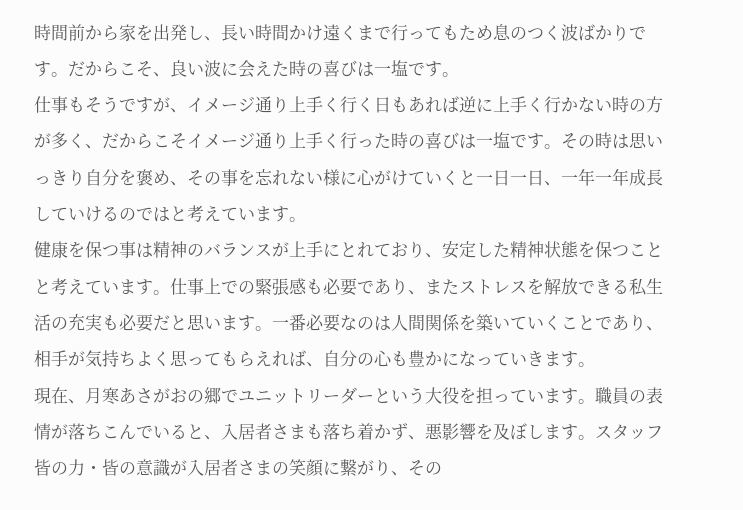時間前から家を出発し、長い時間かけ遠くまで行ってもため息のつく波ばかりです。だからこそ、良い波に会えた時の喜びは一塩です。
仕事もそうですが、イメージ通り上手く行く日もあれば逆に上手く行かない時の方が多く、だからこそイメージ通り上手く行った時の喜びは一塩です。その時は思いっきり自分を褒め、その事を忘れない様に心がけていくと一日一日、一年一年成長していけるのではと考えています。
健康を保つ事は精神のバランスが上手にとれており、安定した精神状態を保つことと考えています。仕事上での緊張感も必要であり、またストレスを解放できる私生活の充実も必要だと思います。一番必要なのは人間関係を築いていくことであり、相手が気持ちよく思ってもらえれば、自分の心も豊かになっていきます。
現在、月寒あさがおの郷でユニットリーダーという大役を担っています。職員の表情が落ちこんでいると、入居者さまも落ち着かず、悪影響を及ぼします。スタッフ皆の力・皆の意識が入居者さまの笑顔に繋がり、その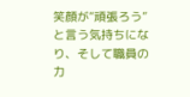笑顔が“頑張ろう”と言う気持ちになり、そして職員の力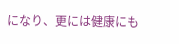になり、更には健康にも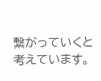繋がっていくと考えています。